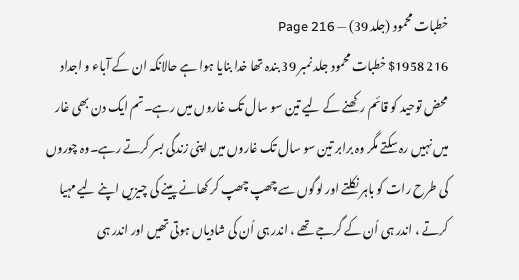خطبات محمود (جلد 39) — Page 216
216 $1958 خطبات محمود جلد نمبر 39 بندہ تھا خدا بنایا ہوا ہے حالانکہ ان کے آباء و اجداد محض توحید کو قائم رکھنے کے لیے تین سو سال تک غاروں میں رہے۔تم ایک دن بھی غار میں نہیں رہ سکتے مگر وہ برابر تین سو سال تک غاروں میں اپنی زندگی بسر کرتے رہے۔وہ چوروں کی طرح رات کو باہر نکلتے اور لوگوں سے چھپ چھپ کر کھانے پینے کی چیزیں اپنے لیے مہیا کرتے ، اندر ہی اُن کے گرجے تھے ، اندر ہی اُن کی شادیاں ہوتی تھیں اور اندر ہی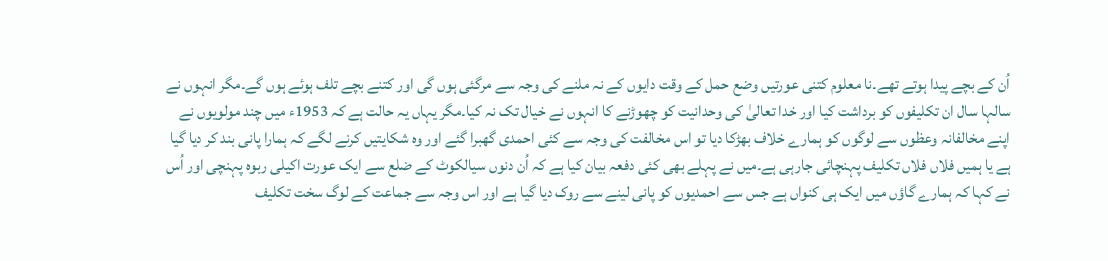اُن کے بچے پیدا ہوتے تھے۔نا معلوم کتنی عورتیں وضع حمل کے وقت دایوں کے نہ ملنے کی وجہ سے مرگئی ہوں گی اور کتنے بچے تلف ہوئے ہوں گے۔مگر انہوں نے سالہا سال ان تکلیفوں کو برداشت کیا اور خدا تعالیٰ کی وحدانیت کو چھوڑنے کا انہوں نے خیال تک نہ کیا۔مگر یہاں یہ حالت ہے کہ 1953ء میں چند مولویوں نے اپنے مخالفانہ وعظوں سے لوگوں کو ہمارے خلاف بھڑکا دیا تو اس مخالفت کی وجہ سے کئی احمدی گھبرا گئے اور وہ شکایتیں کرنے لگے کہ ہمارا پانی بند کر دیا گیا ہے یا ہمیں فلاں فلاں تکلیف پہنچائی جارہی ہے۔میں نے پہلے بھی کئی دفعہ بیان کیا ہے کہ اُن دنوں سیالکوٹ کے ضلع سے ایک عورت اکیلی ربوہ پہنچی اور اُس نے کہا کہ ہمارے گاؤں میں ایک ہی کنواں ہے جس سے احمدیوں کو پانی لینے سے روک دیا گیا ہے اور اس وجہ سے جماعت کے لوگ سخت تکلیف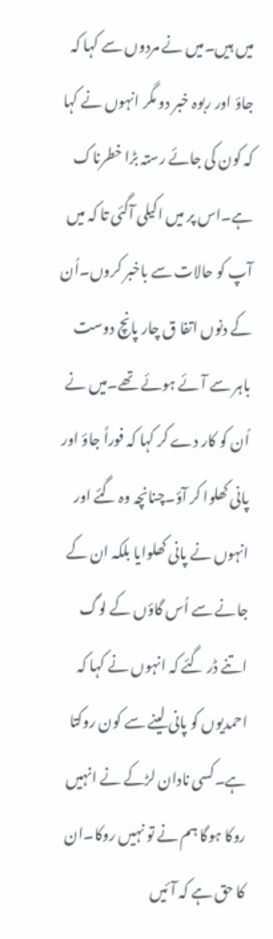میں ہیں۔میں نے مردوں سے کہا کہ جاؤ اور ربوہ خبر دو مگر انہوں نے کہا کہ کون کی جائے رستہ بڑا خطرناک ہے۔اس پر میں اکیلی آگئی تا کہ میں آپ کو حالات سے باخبر کروں۔اُن کے دنوں اتفا ق چار پانچ دوست باہر سے آئے ہوئے تھے۔میں نے اُن کو کار دے کر کہا کہ فوراً جاؤ اور پانی کھلوا کر آؤ۔چنانچہ وہ گئے اور انہوں نے پانی کھلوایا بلکہ ان کے جانے سے اُس گاؤں کے لوگ اتنے ڈر گئے کہ انہوں نے کہا کہ احمدیوں کو پانی لینے سے کون روکتا ہے۔کسی نادان لڑکے نے انہیں روکا ہوگا ہم نے تو نہیں روکا۔ان کا حق ہے کہ آئیں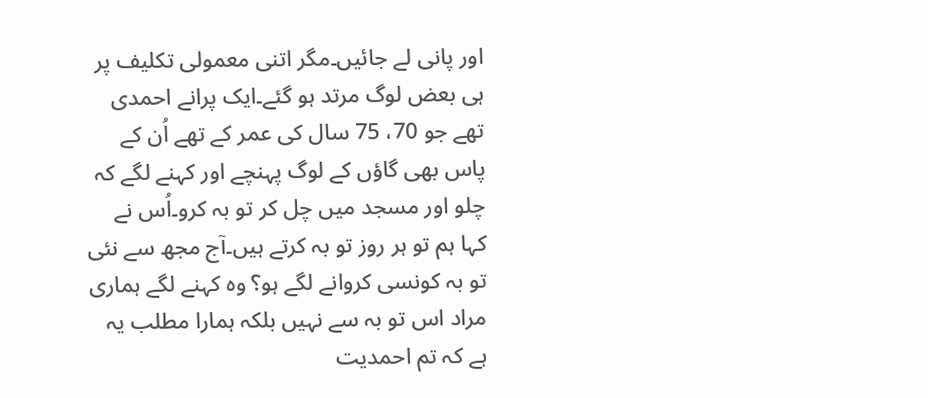اور پانی لے جائیں۔مگر اتنی معمولی تکلیف پر ہی بعض لوگ مرتد ہو گئے۔ایک پرانے احمدی تھے جو 70، 75 سال کی عمر کے تھے اُن کے پاس بھی گاؤں کے لوگ پہنچے اور کہنے لگے کہ چلو اور مسجد میں چل کر تو بہ کرو۔اُس نے کہا ہم تو ہر روز تو بہ کرتے ہیں۔آج مجھ سے نئی تو بہ کونسی کروانے لگے ہو؟ وہ کہنے لگے ہماری مراد اس تو بہ سے نہیں بلکہ ہمارا مطلب یہ ہے کہ تم احمدیت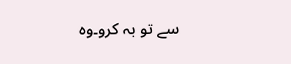سے تو بہ کرو۔وہ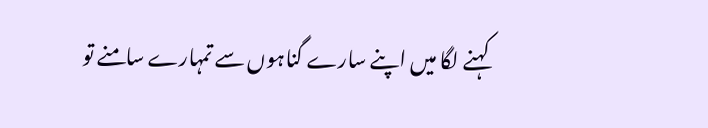کہنے لگا میں اپنے سارے گناہوں سے تمہارے سامنے تو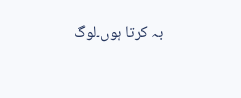بہ کرتا ہوں۔لوگ